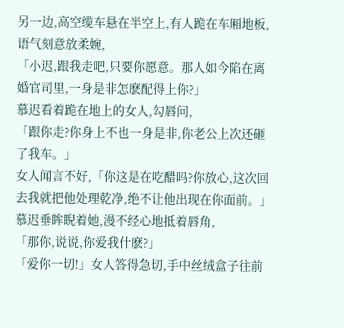另一边,高空缆车悬在半空上,有人跪在车厢地板,语气刻意放柔婉,
「小迟,跟我走吧,只要你愿意。那人如今陷在离婚官司里,一身是非怎麽配得上你?」
慕迟看着跪在地上的女人,勾唇问,
「跟你走?你身上不也一身是非,你老公上次还砸了我车。」
女人闻言不好,「你这是在吃醋吗?你放心,这次回去我就把他处理乾净,绝不让他出现在你面前。」
慕迟垂眸睨着她,漫不经心地抵着唇角,
「那你,说说,你爱我什麽?」
「爱你一切!」女人答得急切,手中丝绒盒子往前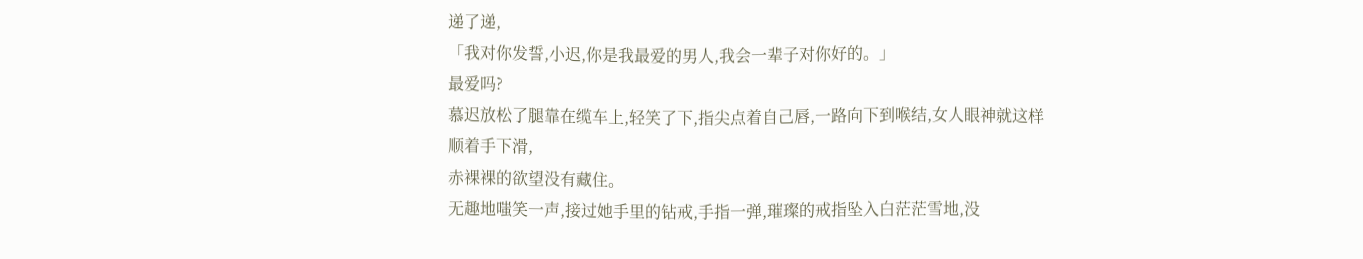递了递,
「我对你发誓,小迟,你是我最爱的男人,我会一辈子对你好的。」
最爱吗?
慕迟放松了腿靠在缆车上,轻笑了下,指尖点着自己唇,一路向下到喉结,女人眼神就这样顺着手下滑,
赤裸裸的欲望没有藏住。
无趣地嗤笑一声,接过她手里的钻戒,手指一弹,璀璨的戒指坠入白茫茫雪地,没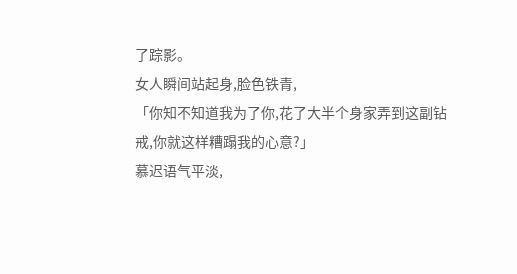了踪影。
女人瞬间站起身,脸色铁青,
「你知不知道我为了你,花了大半个身家弄到这副钻戒,你就这样糟蹋我的心意?」
慕迟语气平淡,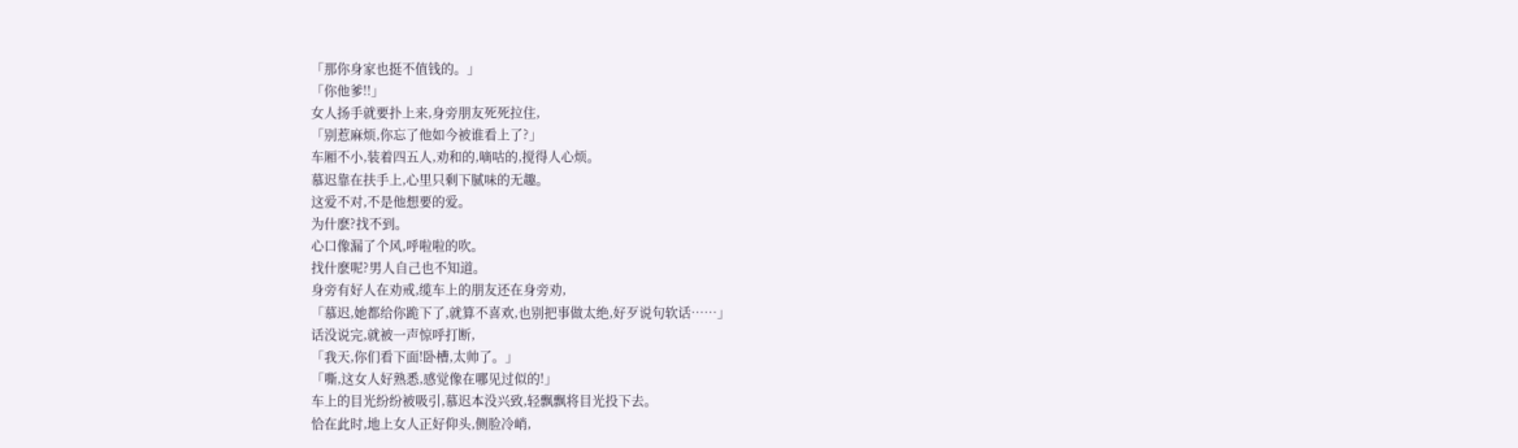「那你身家也挺不值钱的。」
「你他爹!!」
女人扬手就要扑上来,身旁朋友死死拉住,
「别惹麻烦,你忘了他如今被谁看上了?」
车厢不小,装着四五人,劝和的,嘀咕的,搅得人心烦。
慕迟靠在扶手上,心里只剩下腻味的无趣。
这爱不对,不是他想要的爱。
为什麽?找不到。
心口像漏了个风,呼啦啦的吹。
找什麽呢?男人自己也不知道。
身旁有好人在劝戒,缆车上的朋友还在身旁劝,
「慕迟,她都给你跪下了,就算不喜欢,也别把事做太绝,好歹说句软话……」
话没说完,就被一声惊呼打断,
「我天,你们看下面!卧槽,太帅了。」
「嘶,这女人好熟悉,感觉像在哪见过似的!」
车上的目光纷纷被吸引,慕迟本没兴致,轻飘飘将目光投下去。
恰在此时,地上女人正好仰头,侧脸冷峭,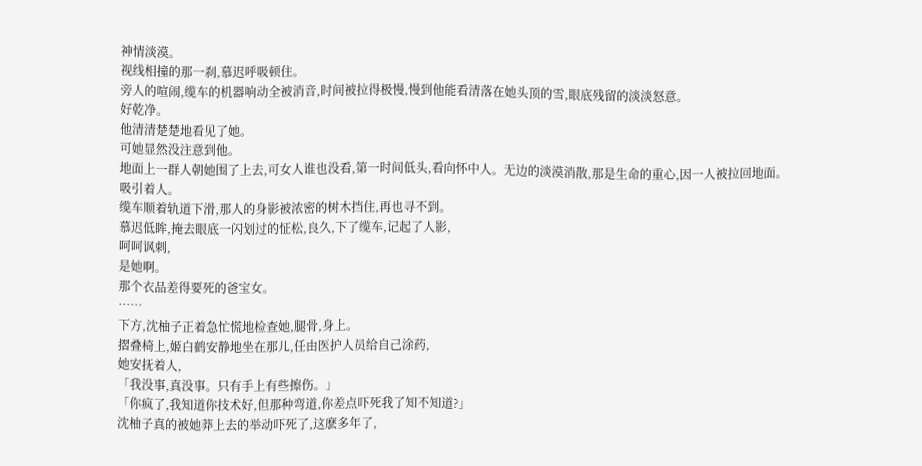神情淡漠。
视线相撞的那一刹,慕迟呼吸顿住。
旁人的喧闹,缆车的机器响动全被消音,时间被拉得极慢,慢到他能看清落在她头顶的雪,眼底残留的淡淡怒意。
好乾净。
他清清楚楚地看见了她。
可她显然没注意到他。
地面上一群人朝她围了上去,可女人谁也没看,第一时间低头,看向怀中人。无边的淡漠消散,那是生命的重心,因一人被拉回地面。
吸引着人。
缆车顺着轨道下滑,那人的身影被浓密的树木挡住,再也寻不到。
慕迟低眸,掩去眼底一闪划过的怔松,良久,下了缆车,记起了人影,
呵呵讽刺,
是她啊。
那个衣品差得要死的爸宝女。
……
下方,沈柚子正着急忙慌地检查她,腿骨,身上。
摺叠椅上,姬白鹤安静地坐在那儿,任由医护人员给自己涂药,
她安抚着人,
「我没事,真没事。只有手上有些擦伤。」
「你疯了,我知道你技术好,但那种弯道,你差点吓死我了知不知道?」
沈柚子真的被她莽上去的举动吓死了,这麽多年了,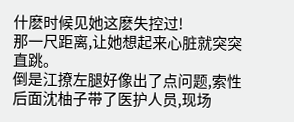什麽时候见她这麽失控过!
那一尺距离,让她想起来心脏就突突直跳。
倒是江撩左腿好像出了点问题,索性后面沈柚子带了医护人员,现场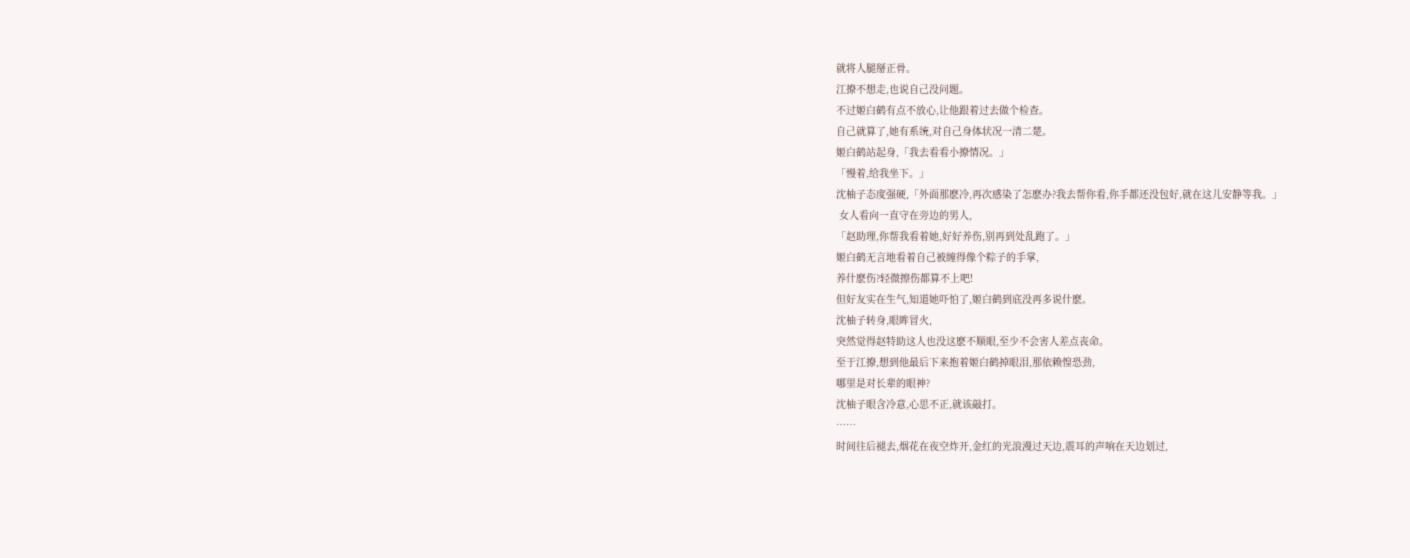就将人腿掰正骨。
江撩不想走,也说自己没问题。
不过姬白鹤有点不放心,让他跟着过去做个检查。
自己就算了,她有系统,对自己身体状况一清二楚。
姬白鹤站起身,「我去看看小撩情况。」
「慢着,给我坐下。」
沈柚子态度强硬,「外面那麽冷,再次感染了怎麽办?我去帮你看,你手都还没包好,就在这儿安静等我。」
 女人看向一直守在旁边的男人,
「赵助理,你帮我看着她,好好养伤,别再到处乱跑了。」
姬白鹤无言地看着自己被缠得像个粽子的手掌,
养什麽伤?轻微擦伤都算不上吧!
但好友实在生气,知道她吓怕了,姬白鹤到底没再多说什麽。
沈柚子转身,眼眸冒火,
突然觉得赵特助这人也没这麽不顺眼,至少不会害人差点丧命。
至于江撩,想到他最后下来抱着姬白鹤掉眼泪,那依赖惶恐劲,
哪里是对长辈的眼神?
沈柚子眼含冷意,心思不正,就该敲打。
……
时间往后褪去,烟花在夜空炸开,金红的光浪漫过天边,震耳的声响在天边划过,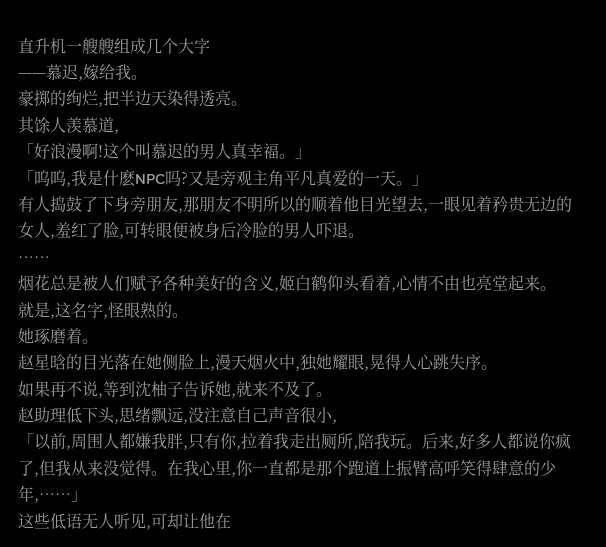直升机一艘艘组成几个大字
——慕迟,嫁给我。
豪掷的绚烂,把半边天染得透亮。
其馀人羡慕道,
「好浪漫啊!这个叫慕迟的男人真幸福。」
「呜呜,我是什麽NPC吗?又是旁观主角平凡真爱的一天。」
有人捣鼓了下身旁朋友,那朋友不明所以的顺着他目光望去,一眼见着矜贵无边的女人,羞红了脸,可转眼便被身后冷脸的男人吓退。
……
烟花总是被人们赋予各种美好的含义,姬白鹤仰头看着,心情不由也亮堂起来。
就是,这名字,怪眼熟的。
她琢磨着。
赵星晗的目光落在她侧脸上,漫天烟火中,独她耀眼,晃得人心跳失序。
如果再不说,等到沈柚子告诉她,就来不及了。
赵助理低下头,思绪飘远,没注意自己声音很小,
「以前,周围人都嫌我胖,只有你,拉着我走出厕所,陪我玩。后来,好多人都说你疯了,但我从来没觉得。在我心里,你一直都是那个跑道上振臂高呼笑得肆意的少年,……」
这些低语无人听见,可却让他在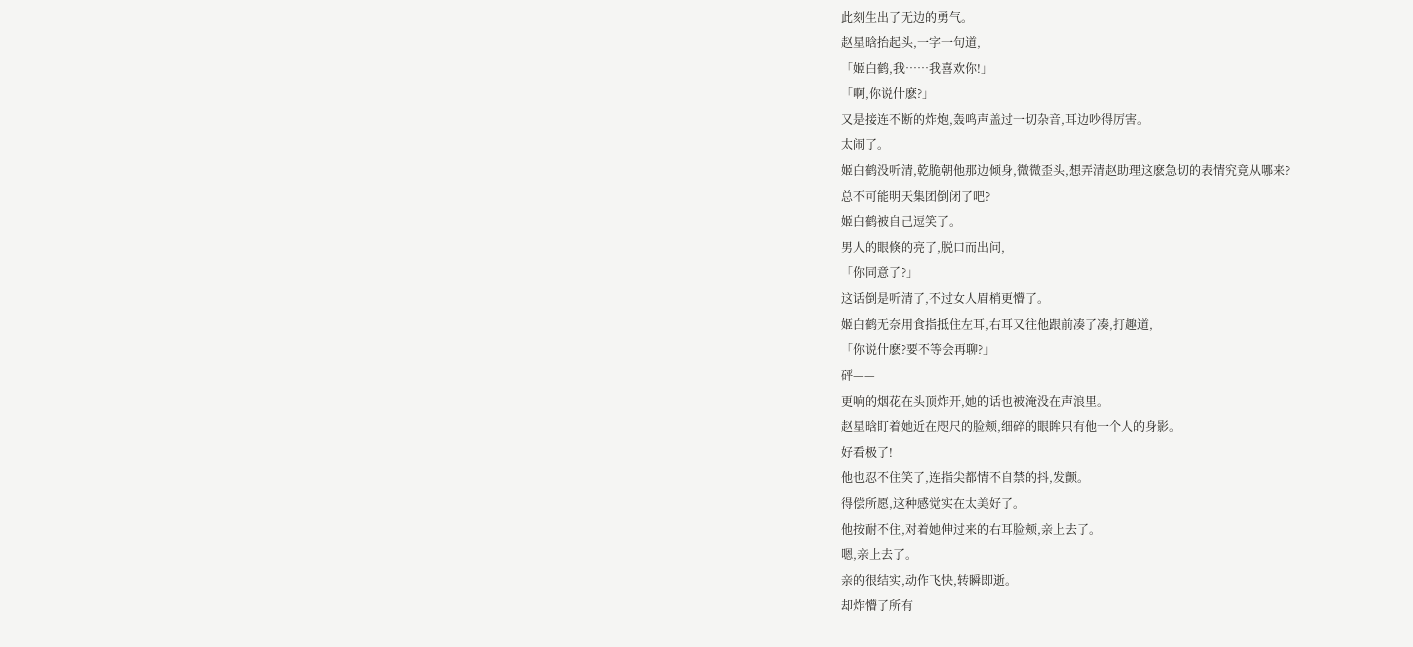此刻生出了无边的勇气。
赵星晗抬起头,一字一句道,
「姬白鹤,我……我喜欢你!」
「啊,你说什麽?」
又是接连不断的炸炮,轰鸣声盖过一切杂音,耳边吵得厉害。
太闹了。
姬白鹤没听清,乾脆朝他那边倾身,微微歪头,想弄清赵助理这麽急切的表情究竟从哪来?
总不可能明天集团倒闭了吧?
姬白鹤被自己逗笑了。
男人的眼倏的亮了,脱口而出问,
「你同意了?」
这话倒是听清了,不过女人眉梢更懵了。
姬白鹤无奈用食指抵住左耳,右耳又往他跟前凑了凑,打趣道,
「你说什麽?要不等会再聊?」
砰——
更响的烟花在头顶炸开,她的话也被淹没在声浪里。
赵星晗盯着她近在咫尺的脸颊,细碎的眼眸只有他一个人的身影。
好看极了!
他也忍不住笑了,连指尖都情不自禁的抖,发颤。
得偿所愿,这种感觉实在太美好了。
他按耐不住,对着她伸过来的右耳脸颊,亲上去了。
嗯,亲上去了。
亲的很结实,动作飞快,转瞬即逝。
却炸懵了所有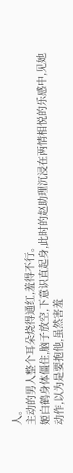人。
主动的男人整个耳朵烧得通红,羞得不行。
姬白鹤身体僵住,脑子放空,下意识直起身,此时的赵助理沉浸在两情相悦的乐感中,见她动作,以为是要抱他,虽然害羞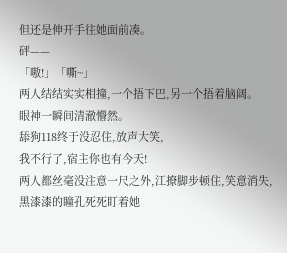但还是伸开手往她面前凑。
砰——
「嗷!」「嘶~」
两人结结实实相撞,一个捂下巴,另一个捂着脑阔。
眼神一瞬间清澈懵然。
舔狗118终于没忍住,放声大笑,
我不行了,宿主你也有今天!
两人都丝毫没注意一尺之外,江撩脚步顿住,笑意消失,黑漆漆的瞳孔死死盯着她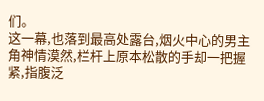们。
这一幕,也落到最高处露台,烟火中心的男主角神情漠然,栏杆上原本松散的手却一把握紧,指腹泛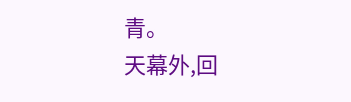青。
天幕外,回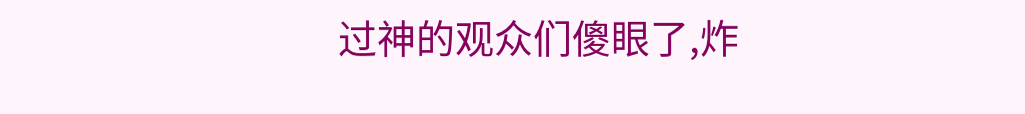过神的观众们傻眼了,炸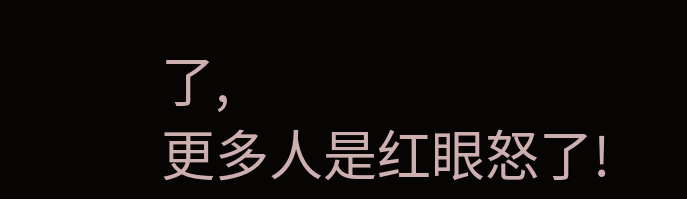了,
更多人是红眼怒了!